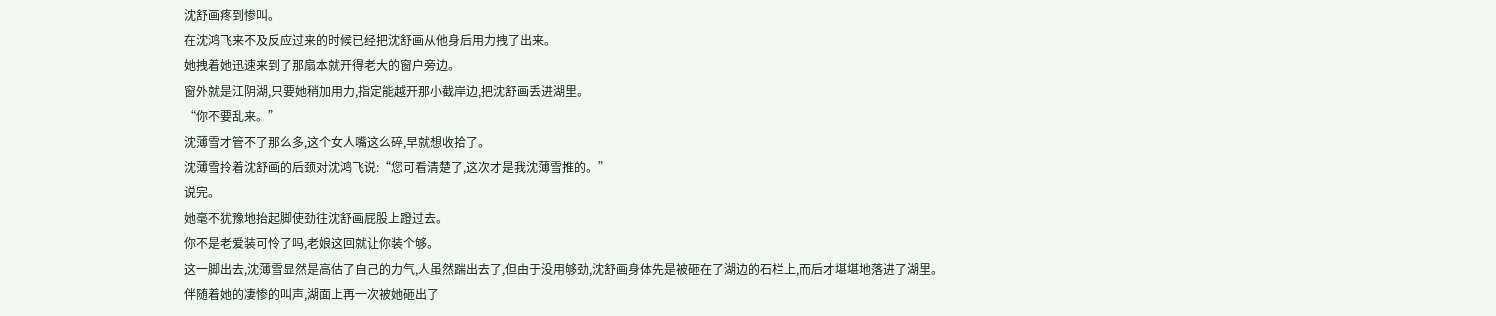沈舒画疼到惨叫。
在沈鸿飞来不及反应过来的时候已经把沈舒画从他身后用力拽了出来。
她拽着她迅速来到了那扇本就开得老大的窗户旁边。
窗外就是江阴湖,只要她稍加用力,指定能越开那小截岸边,把沈舒画丢进湖里。
“你不要乱来。”
沈薄雪才管不了那么多,这个女人嘴这么碎,早就想收拾了。
沈薄雪拎着沈舒画的后颈对沈鸿飞说:“您可看清楚了,这次才是我沈薄雪推的。”
说完。
她毫不犹豫地抬起脚使劲往沈舒画屁股上蹬过去。
你不是老爱装可怜了吗,老娘这回就让你装个够。
这一脚出去,沈薄雪显然是高估了自己的力气,人虽然踹出去了,但由于没用够劲,沈舒画身体先是被砸在了湖边的石栏上,而后才堪堪地落进了湖里。
伴随着她的凄惨的叫声,湖面上再一次被她砸出了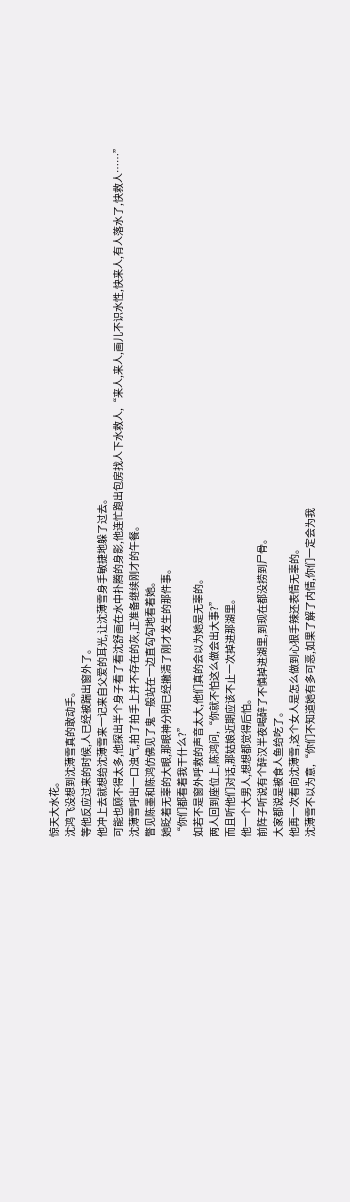惊天大水花。
沈鸿飞没想到沈薄雪真的敢动手。
等他反应过来的时候,人已经被踹出窗外了。
他冲上去就想给沈薄雪来一记来自父爱的耳光,让沈薄雪身手敏捷地躲了过去。
可能也顾不得太多,他探出半个身子看了看沈舒画在水中扑腾的身影,他连忙跑出包房找人下水救人,“来人,来人,画儿不识水性,快来人,有人落水了,快救人……”
沈薄雪呼出一口浊气,拍了拍手上并不存在的灰,正准备继续刚才的午餐。
瞥见陈墨和陈鸿仿佛见了鬼一般站在一边直勾勾地看着她。
她眨着无辜的大眼,那眼神分明已经撇清了刚才发生的那件事。
“你们都看着我干什么?”
如若不是窗外呼救的声音太大,他们真的会以为她是无辜的。
两人回到座位上,陈鸿问,“你就不怕这么做会出大事?”
而且听他们对话,那姑娘近期应该不止一次掉进那湖里。
他一个大男人,想想都觉得后怕。
前阵子听说有个醉汉半夜喝醉了不慎掉进湖里,到现在都没捞到尸骨。
大家都说是被食人鱼给吃了。
他再一次看向沈薄雪,这个女人是怎么做到心狠手辣还表情无辜的。
沈薄雪不以为意,“你们不知道她有多可恶,如果了解了内情,你们一定会为我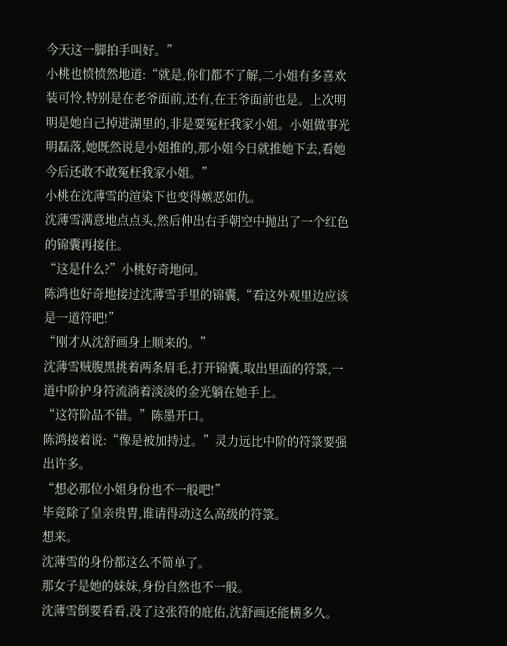今天这一脚拍手叫好。”
小桃也愤愤然地道:“就是,你们都不了解,二小姐有多喜欢装可怜,特别是在老爷面前,还有,在王爷面前也是。上次明明是她自己掉进湖里的,非是要冤枉我家小姐。小姐做事光明磊落,她既然说是小姐推的,那小姐今日就推她下去,看她今后还敢不敢冤枉我家小姐。”
小桃在沈薄雪的渲染下也变得嫉恶如仇。
沈薄雪满意地点点头,然后伸出右手朝空中抛出了一个红色的锦囊再接住。
“这是什么?”小桃好奇地问。
陈鸿也好奇地接过沈薄雪手里的锦囊,“看这外观里边应该是一道符吧!”
“刚才从沈舒画身上顺来的。”
沈薄雪贼腹黑挑着两条眉毛,打开锦囊,取出里面的符箓,一道中阶护身符流淌着淡淡的金光躺在她手上。
“这符阶品不错。”陈墨开口。
陈鸿接着说:“像是被加持过。”灵力远比中阶的符箓要强出许多。
“想必那位小姐身份也不一般吧!”
毕竟除了皇亲贵胄,谁请得动这么高级的符箓。
想来。
沈薄雪的身份都这么不简单了。
那女子是她的妹妹,身份自然也不一般。
沈薄雪倒要看看,没了这张符的庇佑,沈舒画还能横多久。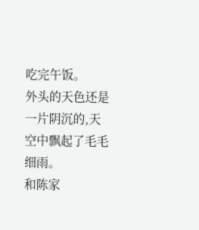吃完午饭。
外头的天色还是一片阴沉的,天空中飘起了毛毛细雨。
和陈家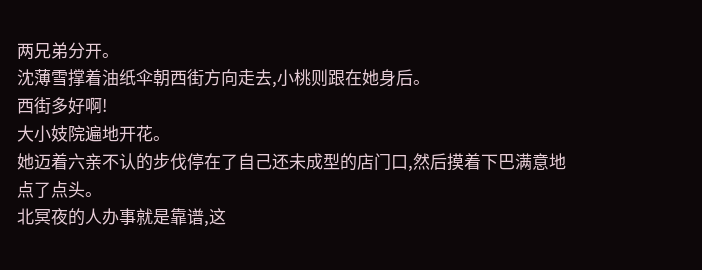两兄弟分开。
沈薄雪撑着油纸伞朝西街方向走去,小桃则跟在她身后。
西街多好啊!
大小妓院遍地开花。
她迈着六亲不认的步伐停在了自己还未成型的店门口,然后摸着下巴满意地点了点头。
北冥夜的人办事就是靠谱,这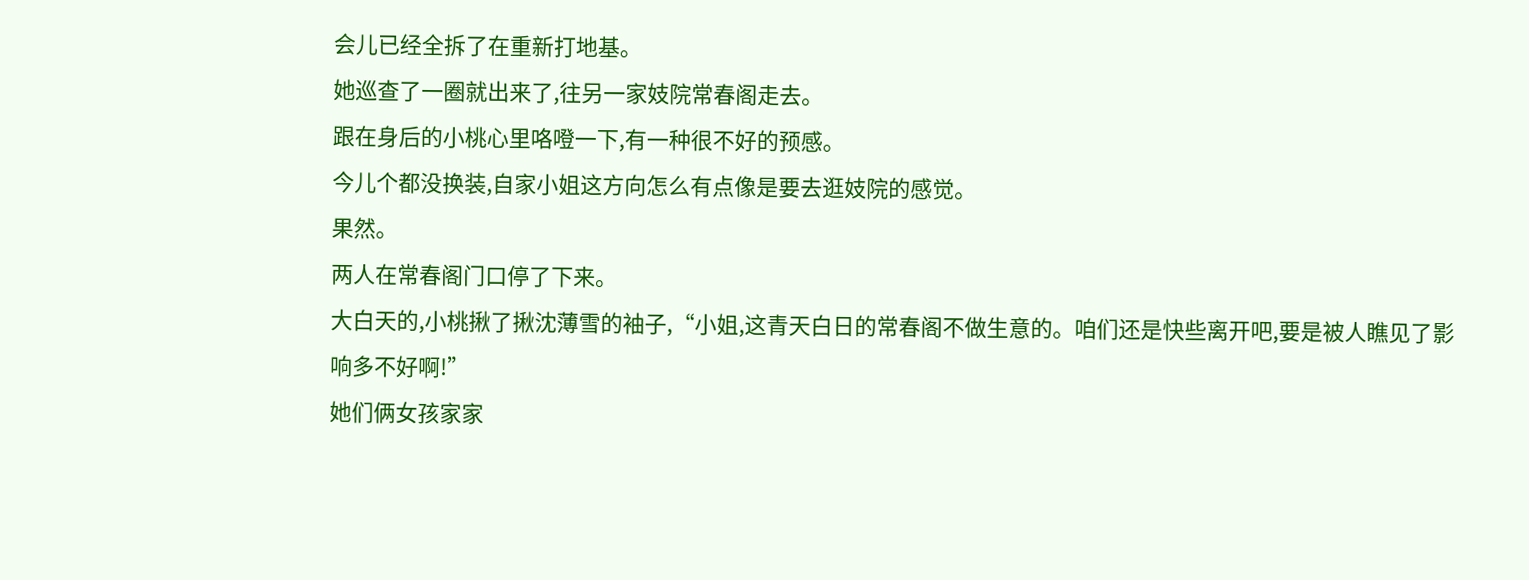会儿已经全拆了在重新打地基。
她巡查了一圈就出来了,往另一家妓院常春阁走去。
跟在身后的小桃心里咯噔一下,有一种很不好的预感。
今儿个都没换装,自家小姐这方向怎么有点像是要去逛妓院的感觉。
果然。
两人在常春阁门口停了下来。
大白天的,小桃揪了揪沈薄雪的袖子,“小姐,这青天白日的常春阁不做生意的。咱们还是快些离开吧,要是被人瞧见了影响多不好啊!”
她们俩女孩家家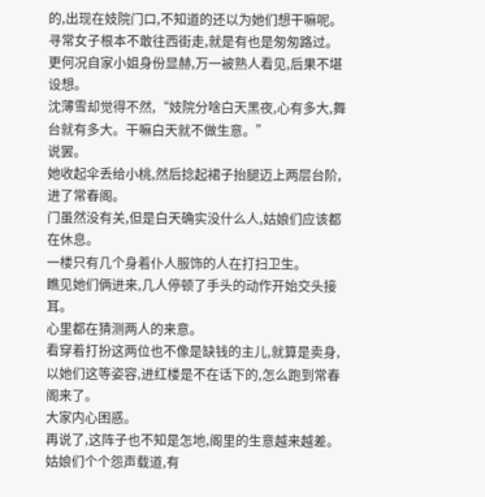的,出现在妓院门口,不知道的还以为她们想干嘛呢。
寻常女子根本不敢往西街走,就是有也是匆匆路过。
更何况自家小姐身份显赫,万一被熟人看见,后果不堪设想。
沈薄雪却觉得不然,“妓院分啥白天黑夜,心有多大,舞台就有多大。干嘛白天就不做生意。”
说罢。
她收起伞丢给小桃,然后捻起裙子抬腿迈上两层台阶,进了常春阁。
门虽然没有关,但是白天确实没什么人,姑娘们应该都在休息。
一楼只有几个身着仆人服饰的人在打扫卫生。
瞧见她们俩进来,几人停顿了手头的动作开始交头接耳。
心里都在猜测两人的来意。
看穿着打扮这两位也不像是缺钱的主儿,就算是卖身,以她们这等姿容,进红楼是不在话下的,怎么跑到常春阁来了。
大家内心困惑。
再说了,这阵子也不知是怎地,阁里的生意越来越差。
姑娘们个个怨声载道,有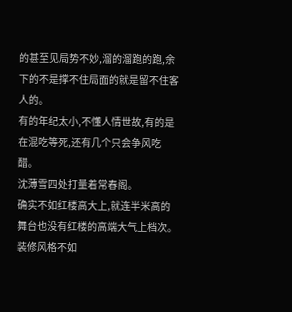的甚至见局势不妙,溜的溜跑的跑,余下的不是撑不住局面的就是留不住客人的。
有的年纪太小,不懂人情世故,有的是在混吃等死,还有几个只会争风吃醋。
沈薄雪四处打量着常春阁。
确实不如红楼高大上,就连半米高的舞台也没有红楼的高端大气上档次。
装修风格不如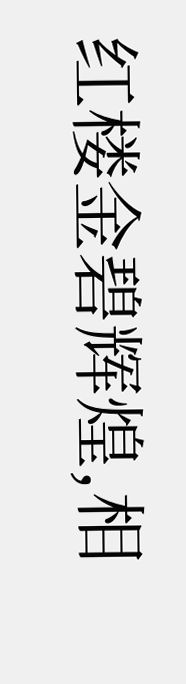红楼金碧辉煌,相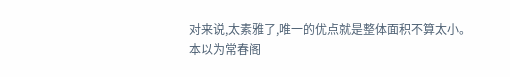对来说,太素雅了,唯一的优点就是整体面积不算太小。
本以为常春阁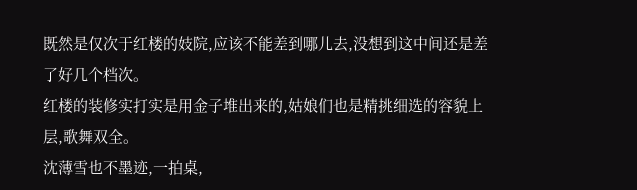既然是仅次于红楼的妓院,应该不能差到哪儿去,没想到这中间还是差了好几个档次。
红楼的装修实打实是用金子堆出来的,姑娘们也是精挑细选的容貌上层,歌舞双全。
沈薄雪也不墨迹,一拍桌,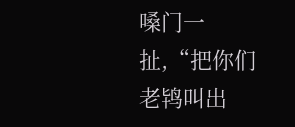嗓门一扯,“把你们老鸨叫出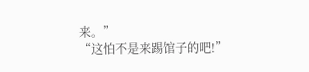来。”
“这怕不是来踢馆子的吧!”